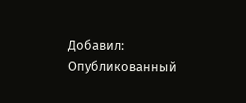Добавил:
Опубликованный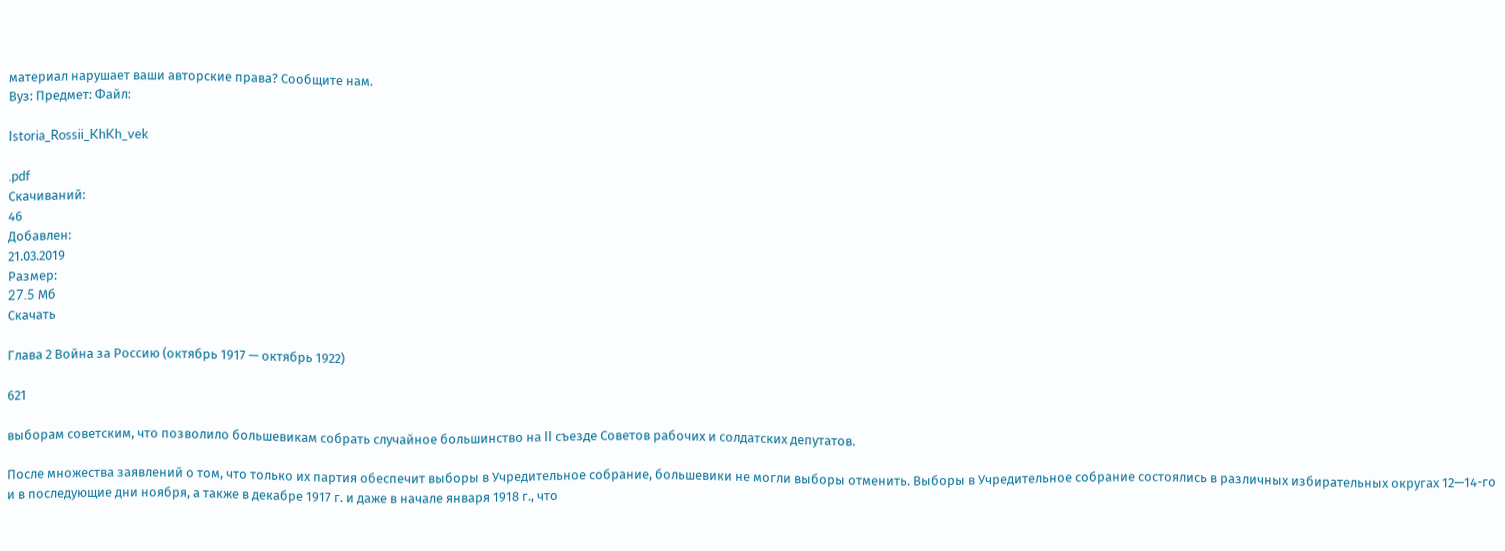материал нарушает ваши авторские права? Сообщите нам.
Вуз: Предмет: Файл:

Istoria_Rossii_KhKh_vek

.pdf
Скачиваний:
46
Добавлен:
21.03.2019
Размер:
27.5 Mб
Скачать

Глава 2 Война за Россию (октябрь 1917 — октябрь 1922)

621

выборам советским, что позволило большевикам собрать случайное большинство на II съезде Советов рабочих и солдатских депутатов.

После множества заявлений о том, что только их партия обеспечит выборы в Учредительное собрание, большевики не могли выборы отменить. Выборы в Учредительное собрание состоялись в различных избирательных округах 12—14-го и в последующие дни ноября, а также в декабре 1917 г. и даже в начале января 1918 г., что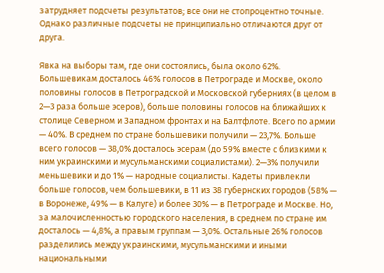затрудняет подсчеты результатов; все они не стопроцентно точные. Однако различные подсчеты не принципиально отличаются друг от друга.

Явка на выборы там, где они состоялись, была около 62%. Большевикам досталось 46% голосов в Петрограде и Москве, около половины голосов в Петроградской и Московской губерниях (в целом в 2—3 раза больше эсеров), больше половины голосов на ближайших к столице Северном и Западном фронтах и на Балтфлоте. Всего по армии — 40%. В среднем по стране большевики получили — 23,7%. Больше всего голосов — 38,0% досталось эсерам (до 59% вместе с близкими к ним украинскими и мусульманскими социалистами). 2—3% получили меньшевики и до 1% — народные социалисты. Кадеты привлекли больше голосов, чем большевики, в 11 из 38 губернских городов (58% — в Воронеже, 49% — в Калуге) и более 30% — в Петрограде и Москве. Но, за малочисленностью городского населения, в среднем по стране им досталось — 4,8%, а правым группам — 3,0%. Остальные 26% голосов разделились между украинскими, мусульманскими и иными национальными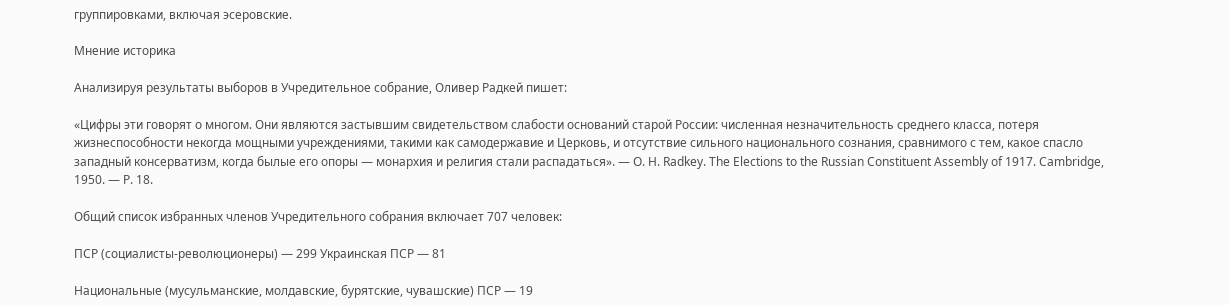группировками, включая эсеровские.

Мнение историка

Анализируя результаты выборов в Учредительное собрание, Оливер Радкей пишет:

«Цифры эти говорят о многом. Они являются застывшим свидетельством слабости оснований старой России: численная незначительность среднего класса, потеря жизнеспособности некогда мощными учреждениями, такими как самодержавие и Церковь, и отсутствие сильного национального сознания, сравнимого с тем, какое спасло западный консерватизм, когда былые его опоры — монархия и религия стали распадаться». — O. H. Radkey. The Elections to the Russian Constituent Assembly of 1917. Cambridge, 1950. — P. 18.

Общий список избранных членов Учредительного собрания включает 707 человек:

ПСР (социалисты-революционеры) — 299 Украинская ПСР — 81

Национальные (мусульманские, молдавские, бурятские, чувашские) ПСР — 19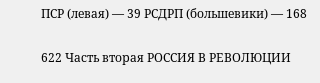ПСР (левая) — 39 РСДРП (большевики) — 168

622 Часть вторая РОССИЯ В РЕВОЛЮЦИИ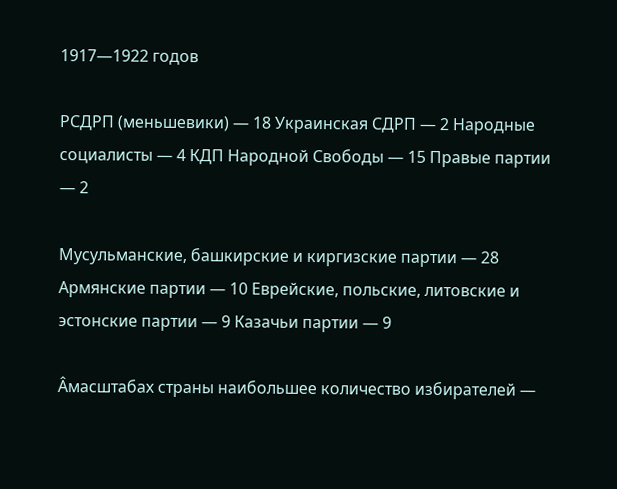1917—1922 годов

РСДРП (меньшевики) — 18 Украинская СДРП — 2 Народные социалисты — 4 КДП Народной Свободы — 15 Правые партии — 2

Мусульманские, башкирские и киргизские партии — 28 Армянские партии — 10 Еврейские, польские, литовские и эстонские партии — 9 Казачьи партии — 9

Âмасштабах страны наибольшее количество избирателей —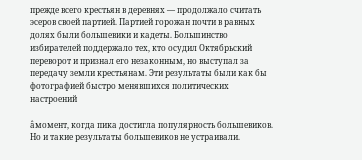прежде всего крестьян в деревнях — продолжало считать эсеров своей партией. Партией горожан почти в равных долях были большевики и кадеты. Большинство избирателей поддержало тех, кто осудил Октябрьский переворот и признал его незаконным, но выступал за передачу земли крестьянам. Эти результаты были как бы фотографией быстро менявшихся политических настроений

âмомент, когда пика достигла популярность большевиков. Но и такие результаты большевиков не устраивали.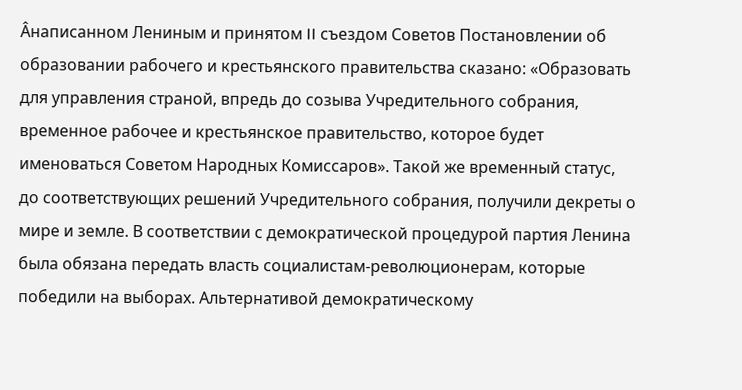Âнаписанном Лениным и принятом II съездом Советов Постановлении об образовании рабочего и крестьянского правительства сказано: «Образовать для управления страной, впредь до созыва Учредительного собрания, временное рабочее и крестьянское правительство, которое будет именоваться Советом Народных Комиссаров». Такой же временный статус, до соответствующих решений Учредительного собрания, получили декреты о мире и земле. В соответствии с демократической процедурой партия Ленина была обязана передать власть социалистам-революционерам, которые победили на выборах. Альтернативой демократическому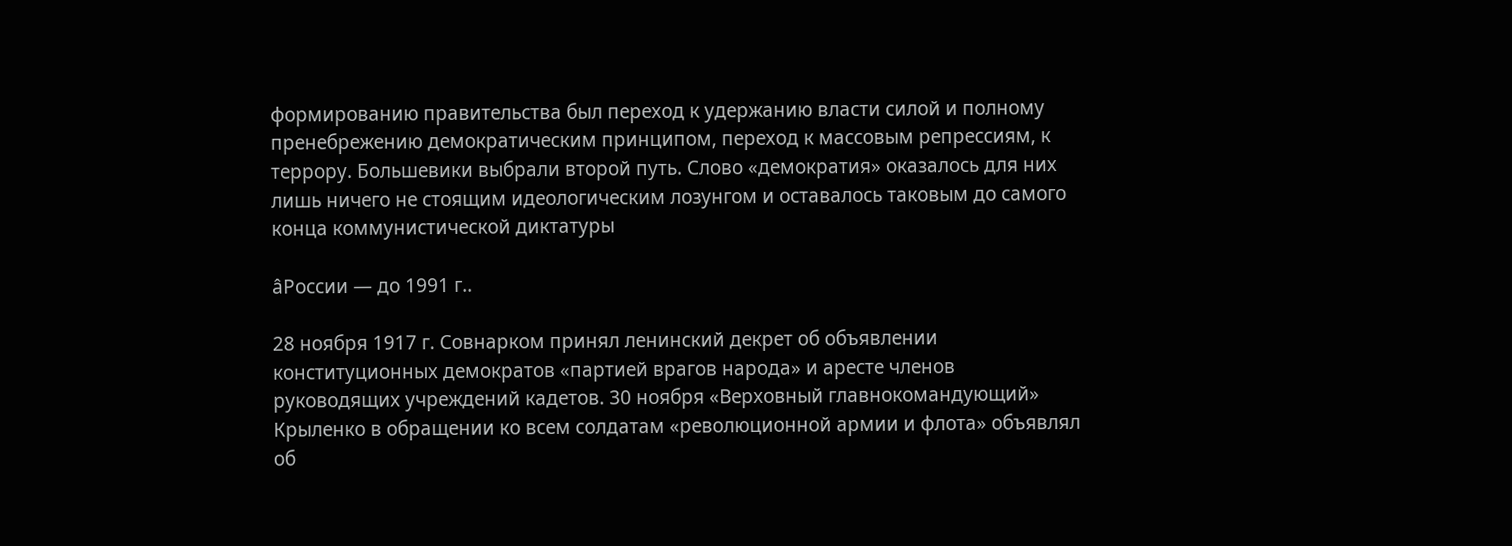формированию правительства был переход к удержанию власти силой и полному пренебрежению демократическим принципом, переход к массовым репрессиям, к террору. Большевики выбрали второй путь. Слово «демократия» оказалось для них лишь ничего не стоящим идеологическим лозунгом и оставалось таковым до самого конца коммунистической диктатуры

âРоссии — до 1991 г..

28 ноября 1917 г. Совнарком принял ленинский декрет об объявлении конституционных демократов «партией врагов народа» и аресте членов руководящих учреждений кадетов. 30 ноября «Верховный главнокомандующий» Крыленко в обращении ко всем солдатам «революционной армии и флота» объявлял об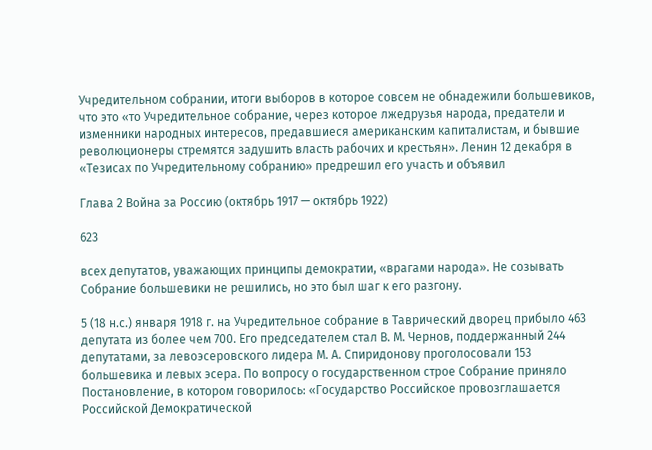Учредительном собрании, итоги выборов в которое совсем не обнадежили большевиков, что это «то Учредительное собрание, через которое лжедрузья народа, предатели и изменники народных интересов, предавшиеся американским капиталистам, и бывшие революционеры стремятся задушить власть рабочих и крестьян». Ленин 12 декабря в «Тезисах по Учредительному собранию» предрешил его участь и объявил

Глава 2 Война за Россию (октябрь 1917 — октябрь 1922)

623

всех депутатов, уважающих принципы демократии, «врагами народа». Не созывать Собрание большевики не решились, но это был шаг к его разгону.

5 (18 н.с.) января 1918 г. на Учредительное собрание в Таврический дворец прибыло 463 депутата из более чем 700. Его председателем стал В. М. Чернов, поддержанный 244 депутатами, за левоэсеровского лидера М. А. Спиридонову проголосовали 153 большевика и левых эсера. По вопросу о государственном строе Собрание приняло Постановление, в котором говорилось: «Государство Российское провозглашается Российской Демократической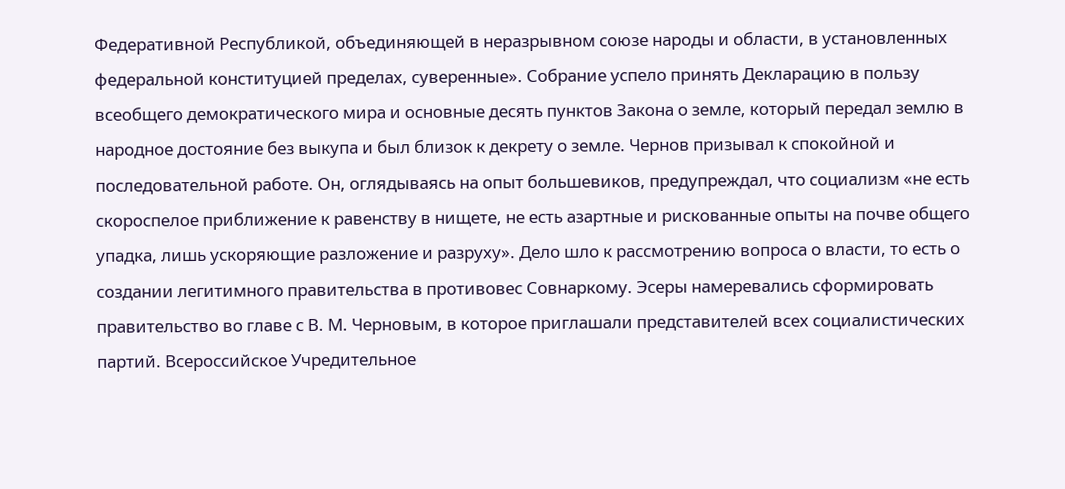Федеративной Республикой, объединяющей в неразрывном союзе народы и области, в установленных федеральной конституцией пределах, суверенные». Собрание успело принять Декларацию в пользу всеобщего демократического мира и основные десять пунктов Закона о земле, который передал землю в народное достояние без выкупа и был близок к декрету о земле. Чернов призывал к спокойной и последовательной работе. Он, оглядываясь на опыт большевиков, предупреждал, что социализм «не есть скороспелое приближение к равенству в нищете, не есть азартные и рискованные опыты на почве общего упадка, лишь ускоряющие разложение и разруху». Дело шло к рассмотрению вопроса о власти, то есть о создании легитимного правительства в противовес Совнаркому. Эсеры намеревались сформировать правительство во главе с В. М. Черновым, в которое приглашали представителей всех социалистических партий. Всероссийское Учредительное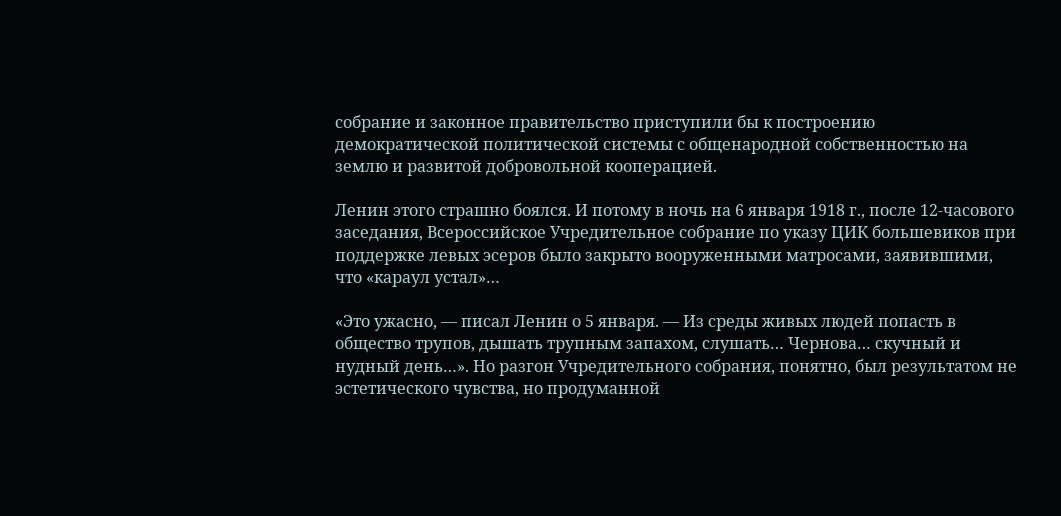собрание и законное правительство приступили бы к построению демократической политической системы с общенародной собственностью на землю и развитой добровольной кооперацией.

Ленин этого страшно боялся. И потому в ночь на 6 января 1918 г., после 12-часового заседания, Всероссийское Учредительное собрание по указу ЦИК большевиков при поддержке левых эсеров было закрыто вооруженными матросами, заявившими, что «караул устал»…

«Это ужасно, — писал Ленин о 5 января. — Из среды живых людей попасть в общество трупов, дышать трупным запахом, слушать… Чернова… скучный и нудный день…». Но разгон Учредительного собрания, понятно, был результатом не эстетического чувства, но продуманной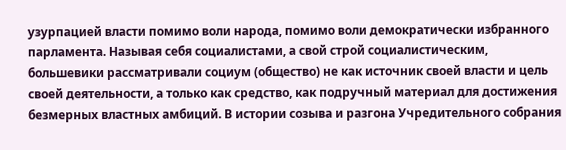узурпацией власти помимо воли народа, помимо воли демократически избранного парламента. Называя себя социалистами, а свой строй социалистическим, большевики рассматривали социум (общество) не как источник своей власти и цель своей деятельности, а только как средство, как подручный материал для достижения безмерных властных амбиций. В истории созыва и разгона Учредительного собрания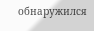обнаружился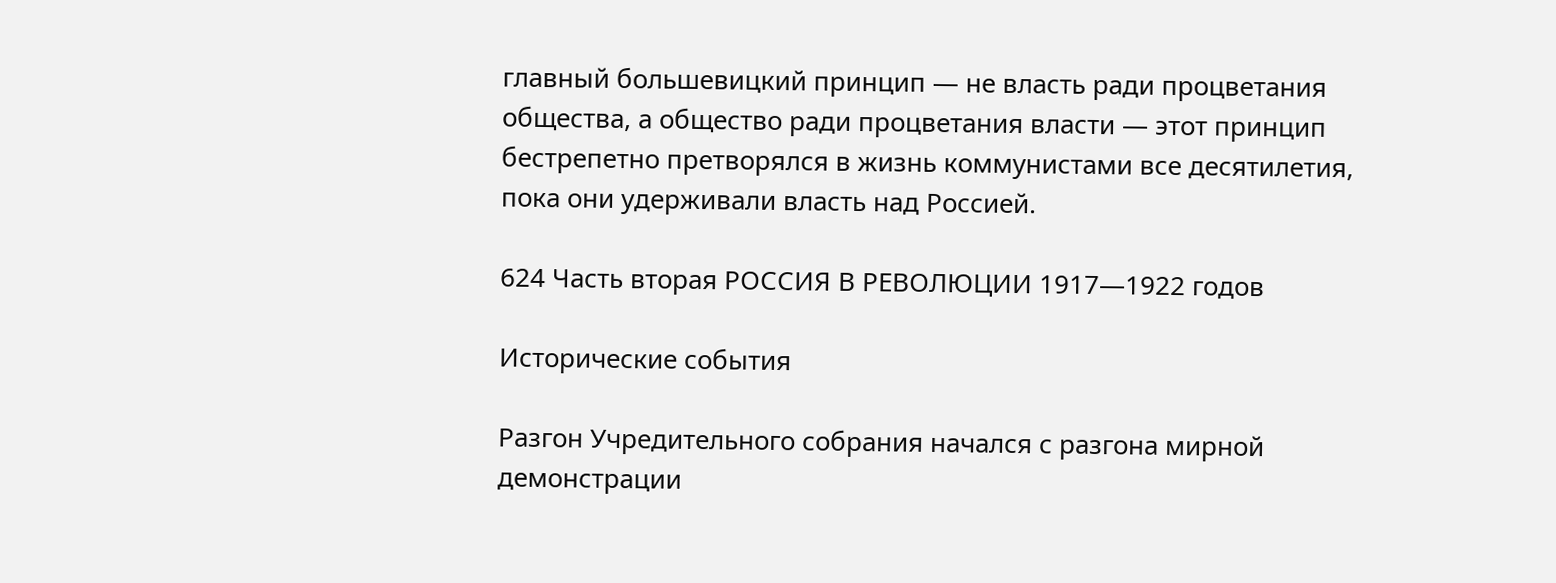главный большевицкий принцип — не власть ради процветания общества, а общество ради процветания власти — этот принцип бестрепетно претворялся в жизнь коммунистами все десятилетия, пока они удерживали власть над Россией.

624 Часть вторая РОССИЯ В РЕВОЛЮЦИИ 1917—1922 годов

Исторические события

Разгон Учредительного собрания начался с разгона мирной демонстрации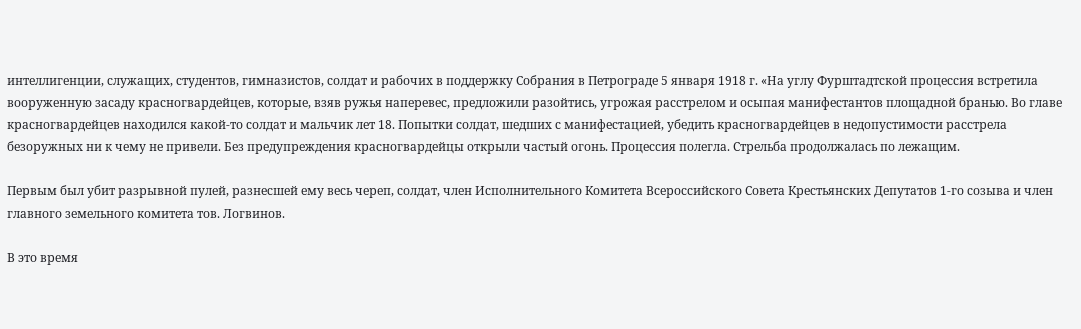интеллигенции, служащих, студентов, гимназистов, солдат и рабочих в поддержку Собрания в Петрограде 5 января 1918 г. «На углу Фурштадтской процессия встретила вооруженную засаду красногвардейцев, которые, взяв ружья наперевес, предложили разойтись, угрожая расстрелом и осыпая манифестантов площадной бранью. Во главе красногвардейцев находился какой-то солдат и мальчик лет 18. Попытки солдат, шедших с манифестацией, убедить красногвардейцев в недопустимости расстрела безоружных ни к чему не привели. Без предупреждения красногвардейцы открыли частый огонь. Процессия полегла. Стрельба продолжалась по лежащим.

Первым был убит разрывной пулей, разнесшей ему весь череп, солдат, член Исполнительного Комитета Всероссийского Совета Крестьянских Депутатов 1-го созыва и член главного земельного комитета тов. Логвинов.

В это время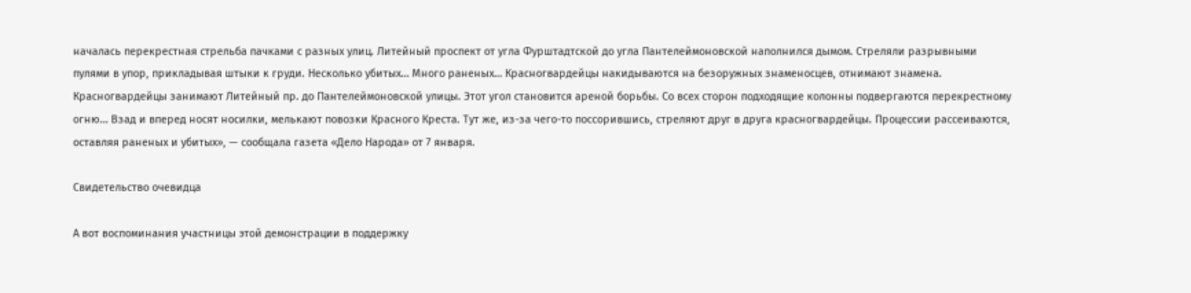началась перекрестная стрельба пачками с разных улиц. Литейный проспект от угла Фурштадтской до угла Пантелеймоновской наполнился дымом. Стреляли разрывными пулями в упор, прикладывая штыки к груди. Несколько убитых… Много раненых… Красногвардейцы накидываются на безоружных знаменосцев, отнимают знамена. Красногвардейцы занимают Литейный пр. до Пантелеймоновской улицы. Этот угол становится ареной борьбы. Со всех сторон подходящие колонны подвергаются перекрестному огню… Взад и вперед носят носилки, мелькают повозки Красного Креста. Тут же, из-за чего-то поссорившись, стреляют друг в друга красногвардейцы. Процессии рассеиваются, оставляя раненых и убитых», — сообщала газета «Дело Народа» от 7 января.

Свидетельство очевидца

А вот воспоминания участницы этой демонстрации в поддержку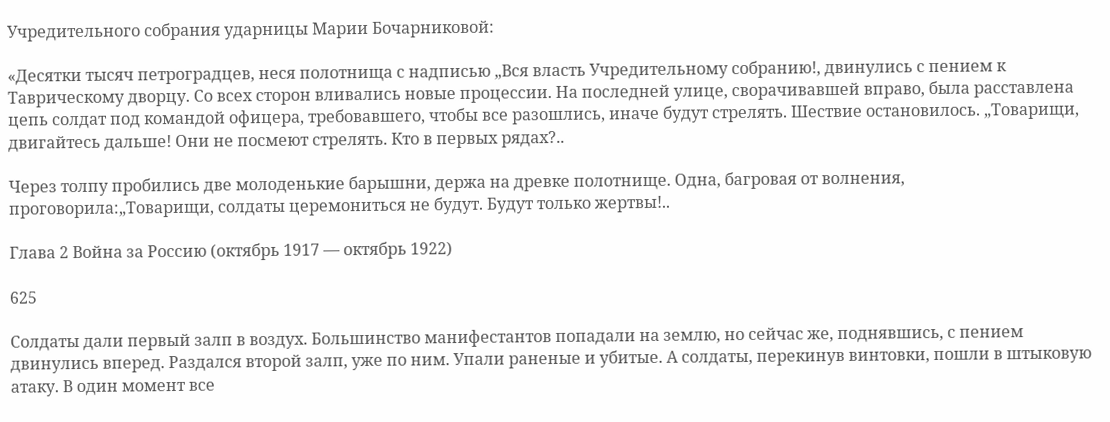Учредительного собрания ударницы Марии Бочарниковой:

«Десятки тысяч петроградцев, неся полотнища с надписью „Вся власть Учредительному собранию!, двинулись с пением к Таврическому дворцу. Со всех сторон вливались новые процессии. На последней улице, сворачивавшей вправо, была расставлена цепь солдат под командой офицера, требовавшего, чтобы все разошлись, иначе будут стрелять. Шествие остановилось. „Товарищи, двигайтесь дальше! Они не посмеют стрелять. Кто в первых рядах?..

Через толпу пробились две молоденькие барышни, держа на древке полотнище. Одна, багровая от волнения, проговорила:„Товарищи, солдаты церемониться не будут. Будут только жертвы!..

Глава 2 Война за Россию (октябрь 1917 — октябрь 1922)

625

Солдаты дали первый залп в воздух. Большинство манифестантов попадали на землю, но сейчас же, поднявшись, с пением двинулись вперед. Раздался второй залп, уже по ним. Упали раненые и убитые. А солдаты, перекинув винтовки, пошли в штыковую атаку. В один момент все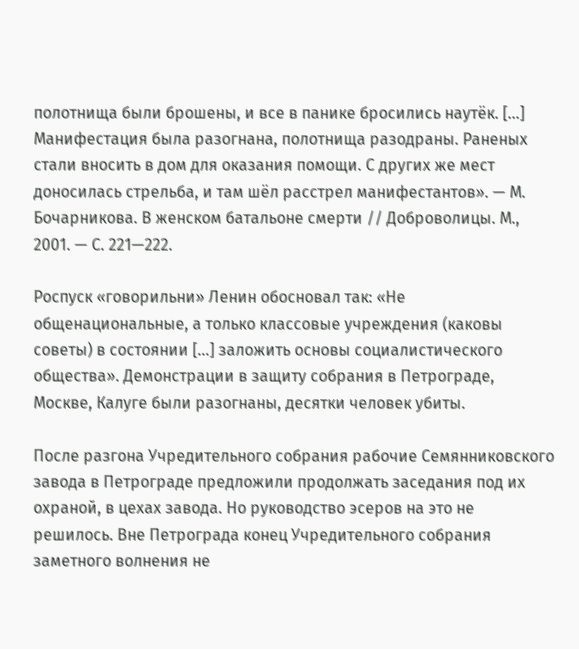полотнища были брошены, и все в панике бросились наутёк. […] Манифестация была разогнана, полотнища разодраны. Раненых стали вносить в дом для оказания помощи. С других же мест доносилась стрельба, и там шёл расстрел манифестантов». — М. Бочарникова. В женском батальоне смерти // Доброволицы. М., 2001. — С. 221—222.

Роспуск «говорильни» Ленин обосновал так: «Не общенациональные, а только классовые учреждения (каковы советы) в состоянии […] заложить основы социалистического общества». Демонстрации в защиту собрания в Петрограде, Москве, Калуге были разогнаны, десятки человек убиты.

После разгона Учредительного собрания рабочие Семянниковского завода в Петрограде предложили продолжать заседания под их охраной, в цехах завода. Но руководство эсеров на это не решилось. Вне Петрограда конец Учредительного собрания заметного волнения не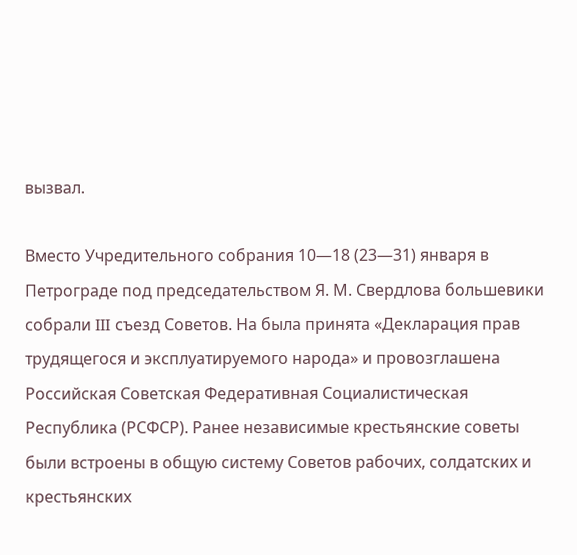вызвал.

Вместо Учредительного собрания 10—18 (23—31) января в Петрограде под председательством Я. М. Свердлова большевики собрали III съезд Советов. На была принята «Декларация прав трудящегося и эксплуатируемого народа» и провозглашена Российская Советская Федеративная Социалистическая Республика (РСФСР). Ранее независимые крестьянские советы были встроены в общую систему Советов рабочих, солдатских и крестьянских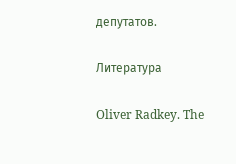депутатов.

Литература

Oliver Radkey. The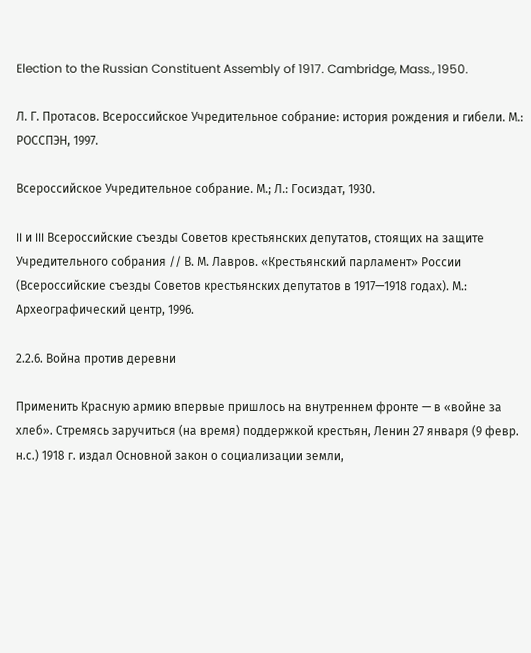Election to the Russian Constituent Assembly of 1917. Cambridge, Mass., 1950.

Л. Г. Протасов. Всероссийское Учредительное собрание: история рождения и гибели. М.: РОССПЭН, 1997.

Всероссийское Учредительное собрание. М.; Л.: Госиздат, 1930.

II и III Всероссийские съезды Советов крестьянских депутатов, стоящих на защите Учредительного собрания // В. М. Лавров. «Крестьянский парламент» России (Всероссийские съезды Советов крестьянских депутатов в 1917—1918 годах). М.: Археографический центр, 1996.

2.2.6. Война против деревни

Применить Красную армию впервые пришлось на внутреннем фронте — в «войне за хлеб». Стремясь заручиться (на время) поддержкой крестьян, Ленин 27 января (9 февр. н.с.) 1918 г. издал Основной закон о социализации земли,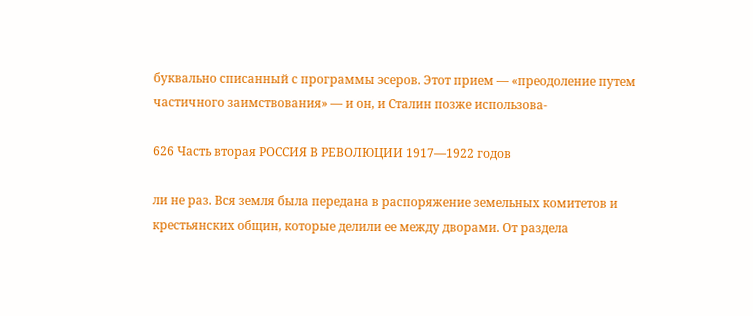буквально списанный с программы эсеров. Этот прием — «преодоление путем частичного заимствования» — и он, и Сталин позже использова-

626 Часть вторая РОССИЯ В РЕВОЛЮЦИИ 1917—1922 годов

ли не раз. Вся земля была передана в распоряжение земельных комитетов и крестьянских общин, которые делили ее между дворами. От раздела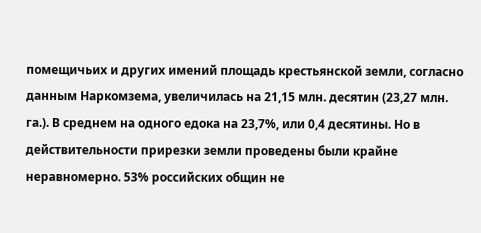помещичьих и других имений площадь крестьянской земли, согласно данным Наркомзема, увеличилась на 21,15 млн. десятин (23,27 млн. га.). В среднем на одного едока на 23,7%, или 0,4 десятины. Но в действительности прирезки земли проведены были крайне неравномерно. 53% российских общин не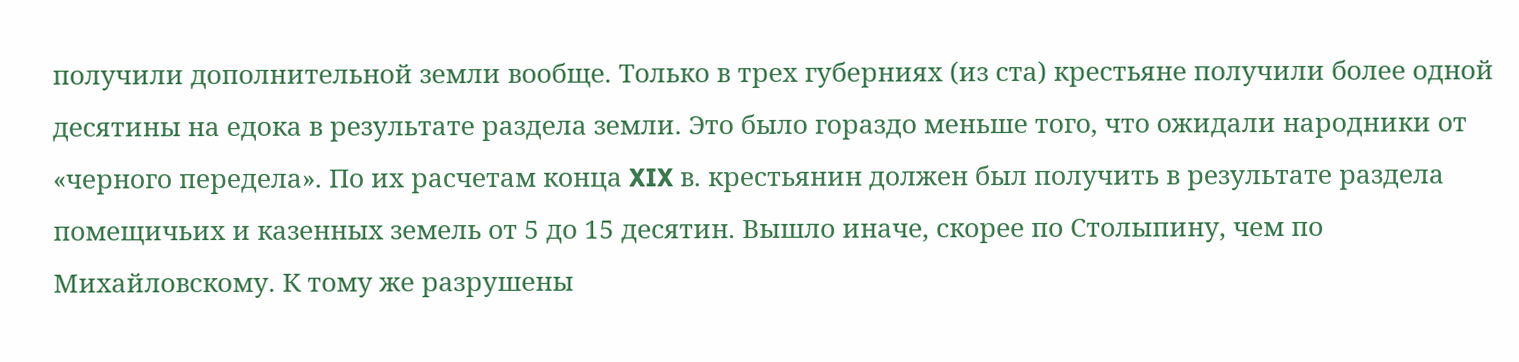получили дополнительной земли вообще. Только в трех губерниях (из ста) крестьяне получили более одной десятины на едока в результате раздела земли. Это было гораздо меньше того, что ожидали народники от «черного передела». По их расчетам конца XIX в. крестьянин должен был получить в результате раздела помещичьих и казенных земель от 5 до 15 десятин. Вышло иначе, скорее по Столыпину, чем по Михайловскому. К тому же разрушены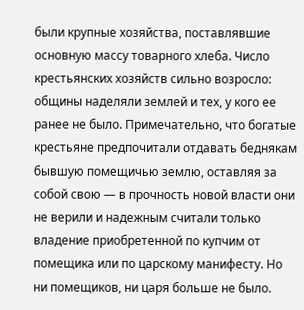были крупные хозяйства, поставлявшие основную массу товарного хлеба. Число крестьянских хозяйств сильно возросло: общины наделяли землей и тех, у кого ее ранее не было. Примечательно, что богатые крестьяне предпочитали отдавать беднякам бывшую помещичью землю, оставляя за собой свою — в прочность новой власти они не верили и надежным считали только владение приобретенной по купчим от помещика или по царскому манифесту. Но ни помещиков, ни царя больше не было.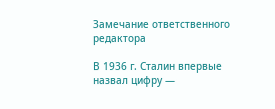Замечание ответственного редактора

В 1936 г. Сталин впервые назвал цифру —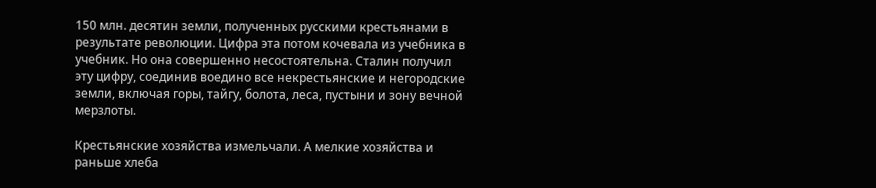150 млн. десятин земли, полученных русскими крестьянами в результате революции. Цифра эта потом кочевала из учебника в учебник. Но она совершенно несостоятельна. Сталин получил эту цифру, соединив воедино все некрестьянские и негородские земли, включая горы, тайгу, болота, леса, пустыни и зону вечной мерзлоты.

Крестьянские хозяйства измельчали. А мелкие хозяйства и раньше хлеба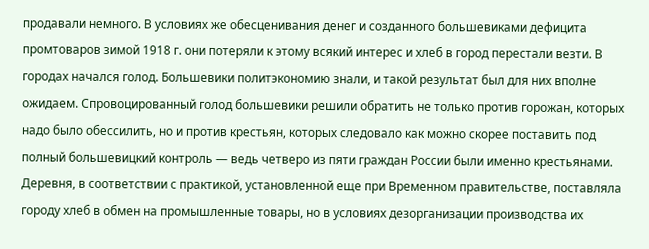продавали немного. В условиях же обесценивания денег и созданного большевиками дефицита промтоваров зимой 1918 г. они потеряли к этому всякий интерес и хлеб в город перестали везти. В городах начался голод. Большевики политэкономию знали, и такой результат был для них вполне ожидаем. Спровоцированный голод большевики решили обратить не только против горожан, которых надо было обессилить, но и против крестьян, которых следовало как можно скорее поставить под полный большевицкий контроль — ведь четверо из пяти граждан России были именно крестьянами. Деревня, в соответствии с практикой, установленной еще при Временном правительстве, поставляла городу хлеб в обмен на промышленные товары, но в условиях дезорганизации производства их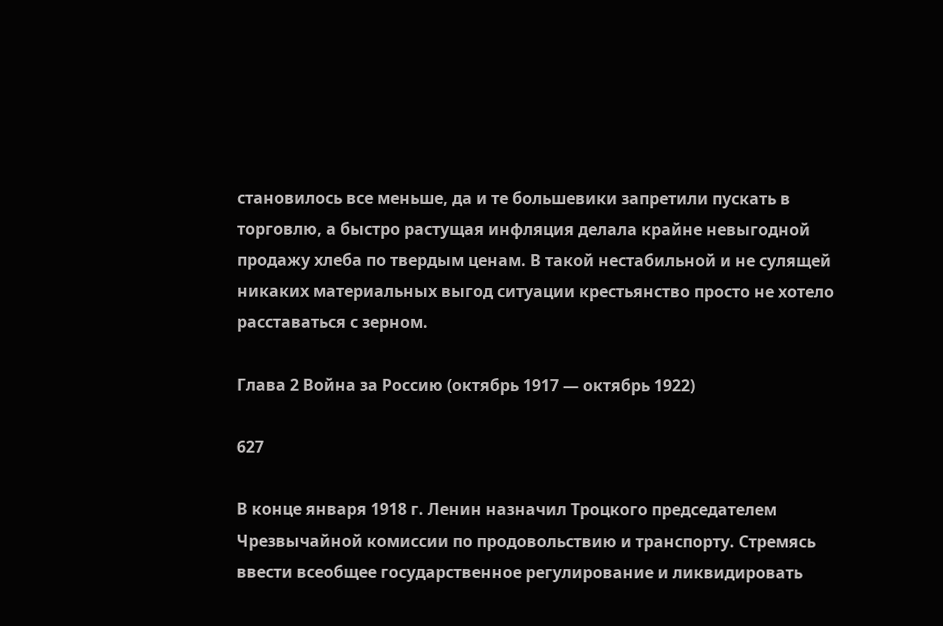становилось все меньше, да и те большевики запретили пускать в торговлю, а быстро растущая инфляция делала крайне невыгодной продажу хлеба по твердым ценам. В такой нестабильной и не сулящей никаких материальных выгод ситуации крестьянство просто не хотело расставаться с зерном.

Глава 2 Война за Россию (октябрь 1917 — октябрь 1922)

627

В конце января 1918 г. Ленин назначил Троцкого председателем Чрезвычайной комиссии по продовольствию и транспорту. Стремясь ввести всеобщее государственное регулирование и ликвидировать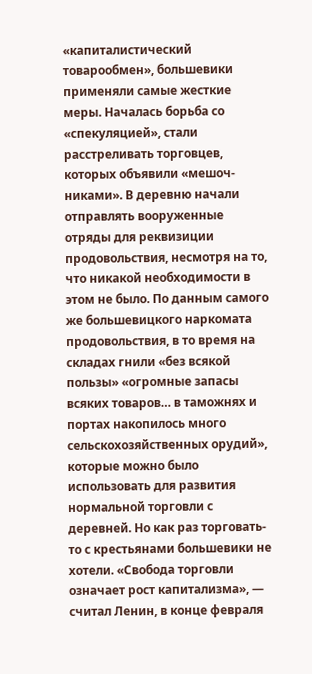«капиталистический товарообмен», большевики применяли самые жесткие меры. Началась борьба со «спекуляцией», стали расстреливать торговцев, которых объявили «мешоч- никами». В деревню начали отправлять вооруженные отряды для реквизиции продовольствия, несмотря на то, что никакой необходимости в этом не было. По данным самого же большевицкого наркомата продовольствия, в то время на складах гнили «без всякой пользы» «огромные запасы всяких товаров… в таможнях и портах накопилось много сельскохозяйственных орудий», которые можно было использовать для развития нормальной торговли с деревней. Но как раз торговать-то с крестьянами большевики не хотели. «Свобода торговли означает рост капитализма», — считал Ленин, в конце февраля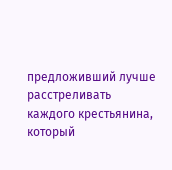предложивший лучше расстреливать каждого крестьянина, который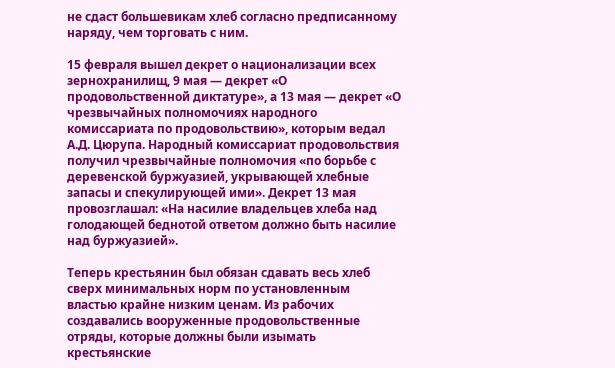не сдаст большевикам хлеб согласно предписанному наряду, чем торговать с ним.

15 февраля вышел декрет о национализации всех зернохранилищ, 9 мая — декрет «О продовольственной диктатуре», а 13 мая — декрет «О чрезвычайных полномочиях народного комиссариата по продовольствию», которым ведал А.Д. Цюрупа. Народный комиссариат продовольствия получил чрезвычайные полномочия «по борьбе с деревенской буржуазией, укрывающей хлебные запасы и спекулирующей ими». Декрет 13 мая провозглашал: «На насилие владельцев хлеба над голодающей беднотой ответом должно быть насилие над буржуазией».

Теперь крестьянин был обязан сдавать весь хлеб сверх минимальных норм по установленным властью крайне низким ценам. Из рабочих создавались вооруженные продовольственные отряды, которые должны были изымать крестьянские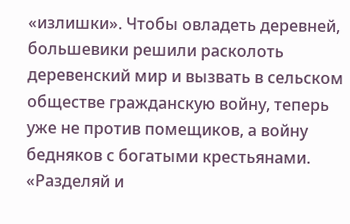«излишки». Чтобы овладеть деревней, большевики решили расколоть деревенский мир и вызвать в сельском обществе гражданскую войну, теперь уже не против помещиков, а войну бедняков с богатыми крестьянами. «Разделяй и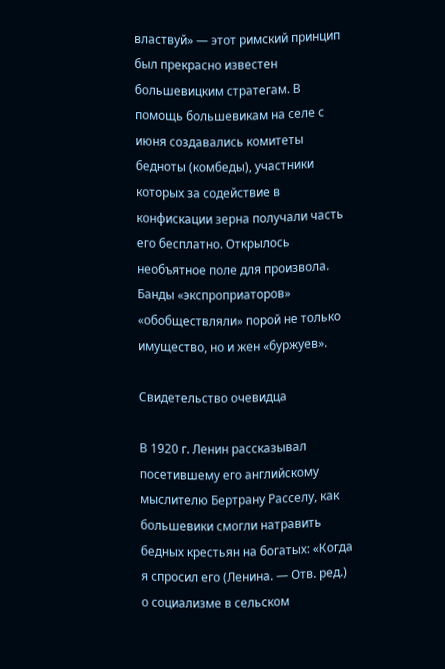властвуй» — этот римский принцип был прекрасно известен большевицким стратегам. В помощь большевикам на селе с июня создавались комитеты бедноты (комбеды), участники которых за содействие в конфискации зерна получали часть его бесплатно. Открылось необъятное поле для произвола. Банды «экспроприаторов» «обобществляли» порой не только имущество, но и жен «буржуев».

Свидетельство очевидца

В 1920 г. Ленин рассказывал посетившему его английскому мыслителю Бертрану Расселу, как большевики смогли натравить бедных крестьян на богатых: «Когда я спросил его (Ленина. — Отв. ред.) о социализме в сельском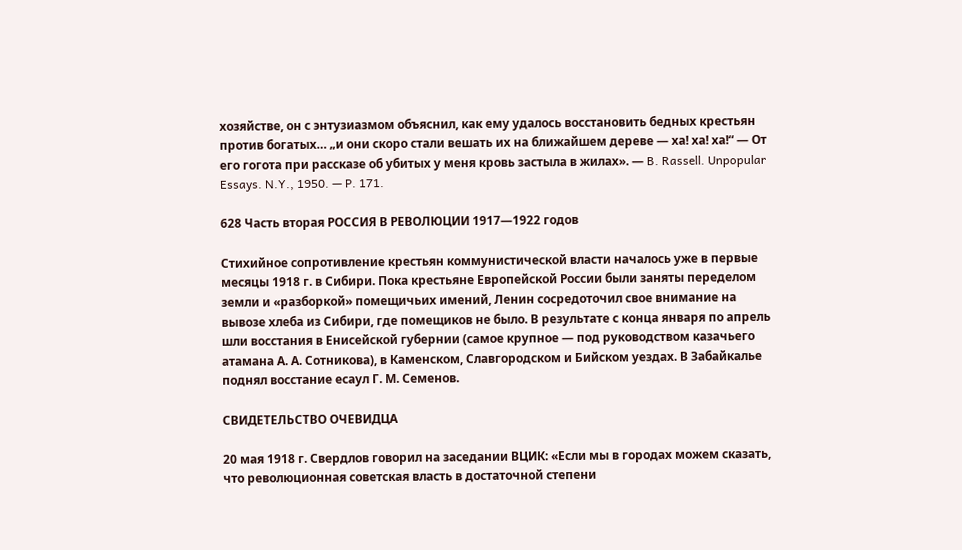хозяйстве, он с энтузиазмом объяснил, как ему удалось восстановить бедных крестьян против богатых… „и они скоро стали вешать их на ближайшем дереве — ха! ха! ха!“ — От его гогота при рассказе об убитых у меня кровь застыла в жилах». — B. Rassell. Unpopular Essays. N.Y., 1950. — P. 171.

628 Часть вторая РОССИЯ В РЕВОЛЮЦИИ 1917—1922 годов

Стихийное сопротивление крестьян коммунистической власти началось уже в первые месяцы 1918 г. в Сибири. Пока крестьяне Европейской России были заняты переделом земли и «разборкой» помещичьих имений, Ленин сосредоточил свое внимание на вывозе хлеба из Сибири, где помещиков не было. В результате с конца января по апрель шли восстания в Енисейской губернии (самое крупное — под руководством казачьего атамана А. А. Сотникова), в Каменском, Славгородском и Бийском уездах. В Забайкалье поднял восстание есаул Г. М. Семенов.

СВИДЕТЕЛЬСТВО ОЧЕВИДЦА

20 мая 1918 г. Свердлов говорил на заседании ВЦИК: «Если мы в городах можем сказать, что революционная советская власть в достаточной степени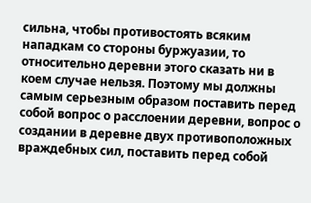сильна, чтобы противостоять всяким нападкам со стороны буржуазии, то относительно деревни этого сказать ни в коем случае нельзя. Поэтому мы должны самым серьезным образом поставить перед собой вопрос о расслоении деревни, вопрос о создании в деревне двух противоположных враждебных сил, поставить перед собой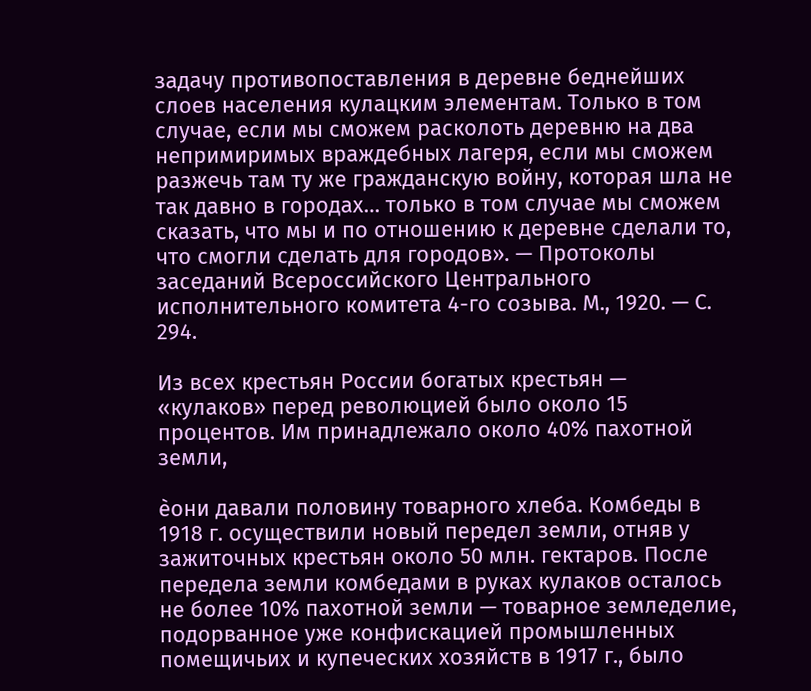задачу противопоставления в деревне беднейших слоев населения кулацким элементам. Только в том случае, если мы сможем расколоть деревню на два непримиримых враждебных лагеря, если мы сможем разжечь там ту же гражданскую войну, которая шла не так давно в городах… только в том случае мы сможем сказать, что мы и по отношению к деревне сделали то, что смогли сделать для городов». — Протоколы заседаний Всероссийского Центрального исполнительного комитета 4-го созыва. М., 1920. — С. 294.

Из всех крестьян России богатых крестьян — «кулаков» перед революцией было около 15 процентов. Им принадлежало около 40% пахотной земли,

èони давали половину товарного хлеба. Комбеды в 1918 г. осуществили новый передел земли, отняв у зажиточных крестьян около 50 млн. гектаров. После передела земли комбедами в руках кулаков осталось не более 10% пахотной земли — товарное земледелие, подорванное уже конфискацией промышленных помещичьих и купеческих хозяйств в 1917 г., было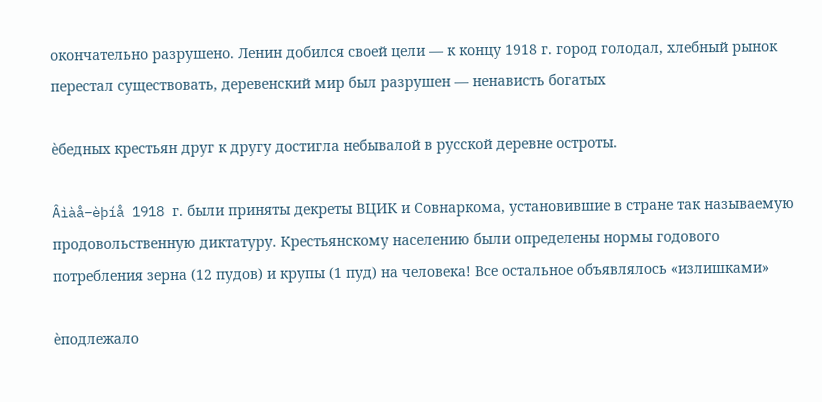окончательно разрушено. Ленин добился своей цели — к концу 1918 г. город голодал, хлебный рынок перестал существовать, деревенский мир был разрушен — ненависть богатых

èбедных крестьян друг к другу достигла небывалой в русской деревне остроты.

Âìàå–èþíå 1918 г. были приняты декреты ВЦИК и Совнаркома, установившие в стране так называемую продовольственную диктатуру. Крестьянскому населению были определены нормы годового потребления зерна (12 пудов) и крупы (1 пуд) на человека! Все остальное объявлялось «излишками»

èподлежало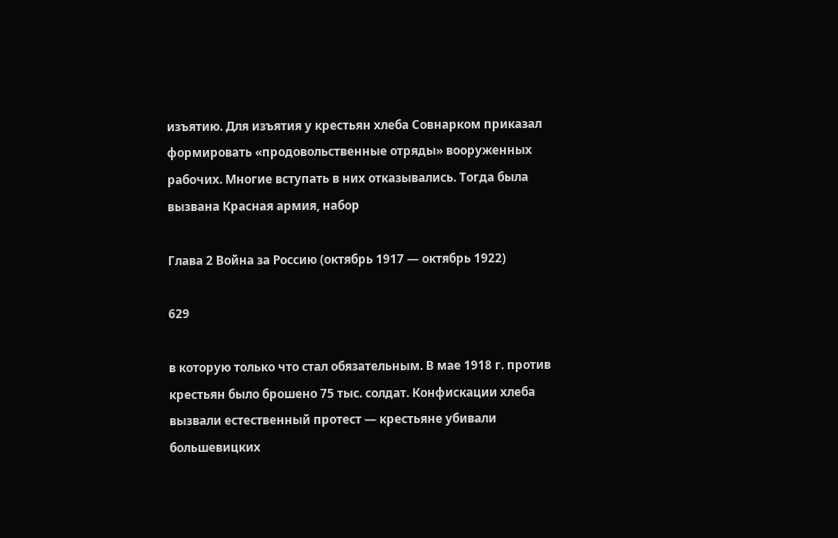изъятию. Для изъятия у крестьян хлеба Совнарком приказал формировать «продовольственные отряды» вооруженных рабочих. Многие вступать в них отказывались. Тогда была вызвана Красная армия, набор

Глава 2 Война за Россию (октябрь 1917 — октябрь 1922)

629

в которую только что стал обязательным. В мае 1918 г. против крестьян было брошено 75 тыс. солдат. Конфискации хлеба вызвали естественный протест — крестьяне убивали большевицких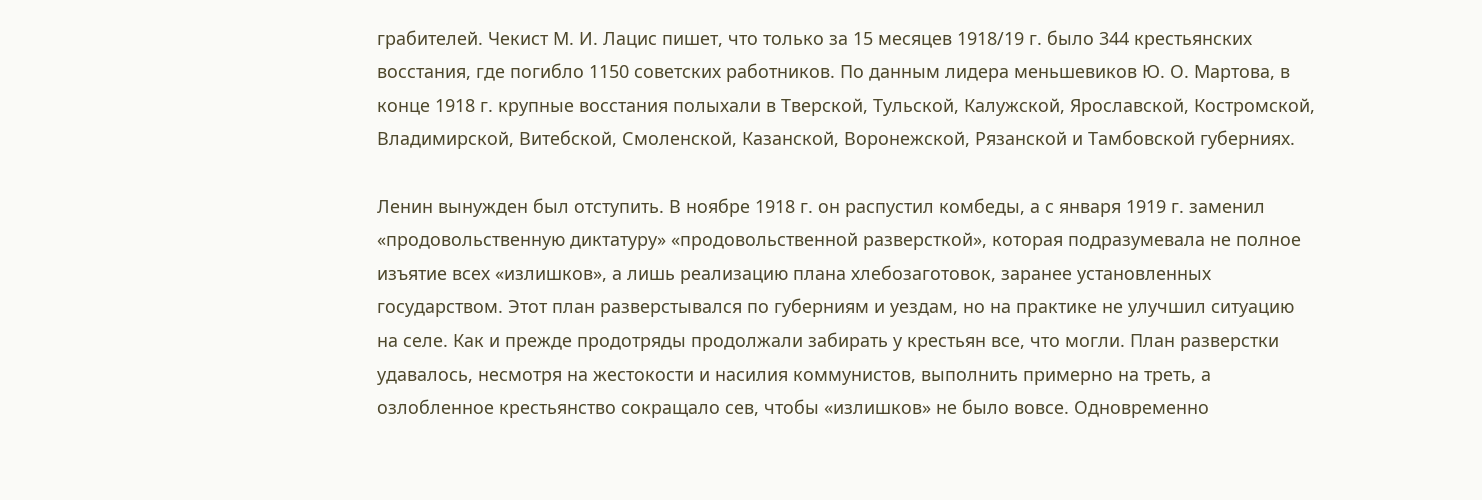грабителей. Чекист М. И. Лацис пишет, что только за 15 месяцев 1918/19 г. было 344 крестьянских восстания, где погибло 1150 советских работников. По данным лидера меньшевиков Ю. О. Мартова, в конце 1918 г. крупные восстания полыхали в Тверской, Тульской, Калужской, Ярославской, Костромской, Владимирской, Витебской, Смоленской, Казанской, Воронежской, Рязанской и Тамбовской губерниях.

Ленин вынужден был отступить. В ноябре 1918 г. он распустил комбеды, а с января 1919 г. заменил «продовольственную диктатуру» «продовольственной разверсткой», которая подразумевала не полное изъятие всех «излишков», а лишь реализацию плана хлебозаготовок, заранее установленных государством. Этот план разверстывался по губерниям и уездам, но на практике не улучшил ситуацию на селе. Как и прежде продотряды продолжали забирать у крестьян все, что могли. План разверстки удавалось, несмотря на жестокости и насилия коммунистов, выполнить примерно на треть, а озлобленное крестьянство сокращало сев, чтобы «излишков» не было вовсе. Одновременно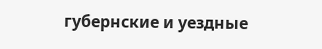губернские и уездные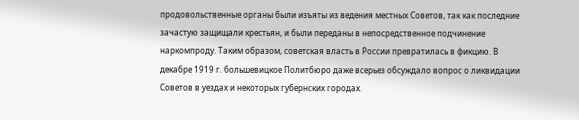продовольственные органы были изъяты из ведения местных Советов, так как последние зачастую защищали крестьян, и были переданы в непосредственное подчинение наркомпроду. Таким образом, советская власть в России превратилась в фикцию. В декабре 1919 г. большевицкое Политбюро даже всерьез обсуждало вопрос о ликвидации Советов в уездах и некоторых губернских городах.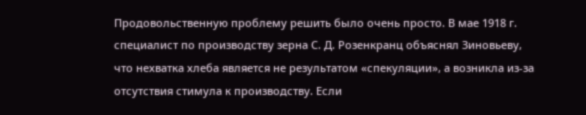Продовольственную проблему решить было очень просто. В мае 1918 г. специалист по производству зерна С. Д. Розенкранц объяснял Зиновьеву, что нехватка хлеба является не результатом «спекуляции», а возникла из-за отсутствия стимула к производству. Если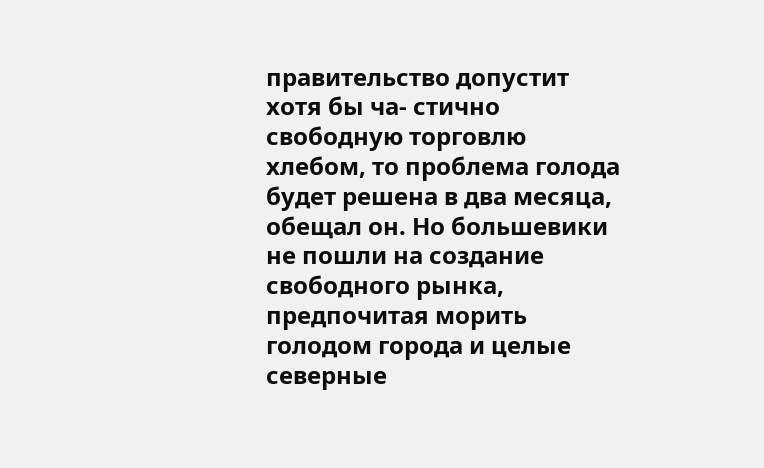правительство допустит хотя бы ча- стично свободную торговлю хлебом, то проблема голода будет решена в два месяца, обещал он. Но большевики не пошли на создание свободного рынка, предпочитая морить голодом города и целые северные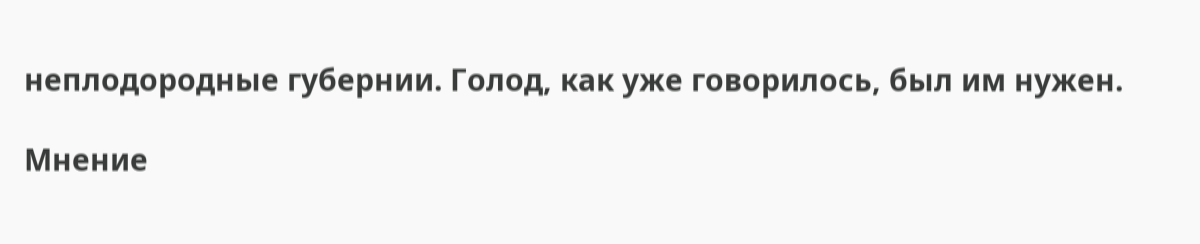неплодородные губернии. Голод, как уже говорилось, был им нужен.

Мнение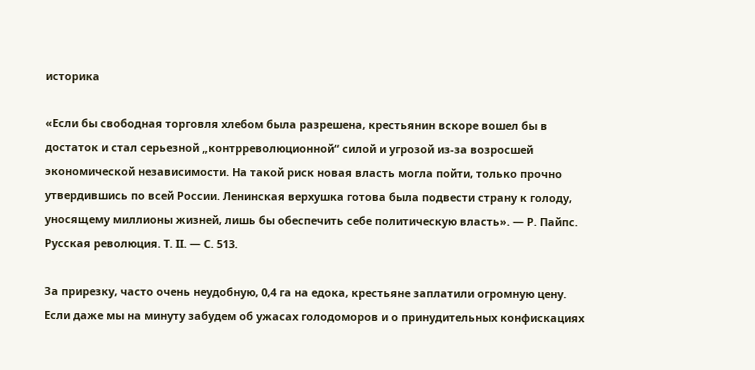историка

«Если бы свободная торговля хлебом была разрешена, крестьянин вскоре вошел бы в достаток и стал серьезной „контрреволюционной“ силой и угрозой из-за возросшей экономической независимости. На такой риск новая власть могла пойти, только прочно утвердившись по всей России. Ленинская верхушка готова была подвести страну к голоду, уносящему миллионы жизней, лишь бы обеспечить себе политическую власть». — Р. Пайпс. Русская революция. Т. II. — С. 513.

За прирезку, часто очень неудобную, 0,4 га на едока, крестьяне заплатили огромную цену. Если даже мы на минуту забудем об ужасах голодоморов и о принудительных конфискациях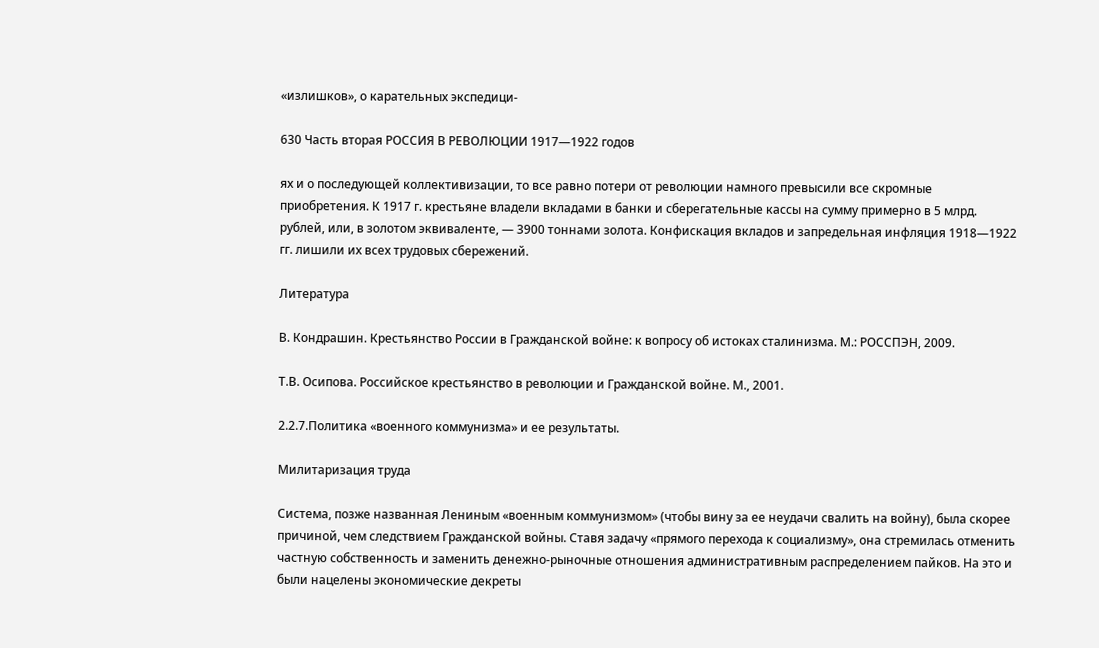«излишков», о карательных экспедици-

630 Часть вторая РОССИЯ В РЕВОЛЮЦИИ 1917—1922 годов

ях и о последующей коллективизации, то все равно потери от революции намного превысили все скромные приобретения. К 1917 г. крестьяне владели вкладами в банки и сберегательные кассы на сумму примерно в 5 млрд. рублей, или, в золотом эквиваленте, — 3900 тоннами золота. Конфискация вкладов и запредельная инфляция 1918—1922 гг. лишили их всех трудовых сбережений.

Литература

В. Кондрашин. Крестьянство России в Гражданской войне: к вопросу об истоках сталинизма. М.: РОССПЭН, 2009.

Т.В. Осипова. Российское крестьянство в революции и Гражданской войне. М., 2001.

2.2.7.Политика «военного коммунизма» и ее результаты.

Милитаризация труда

Система, позже названная Лениным «военным коммунизмом» (чтобы вину за ее неудачи свалить на войну), была скорее причиной, чем следствием Гражданской войны. Ставя задачу «прямого перехода к социализму», она стремилась отменить частную собственность и заменить денежно-рыночные отношения административным распределением пайков. На это и были нацелены экономические декреты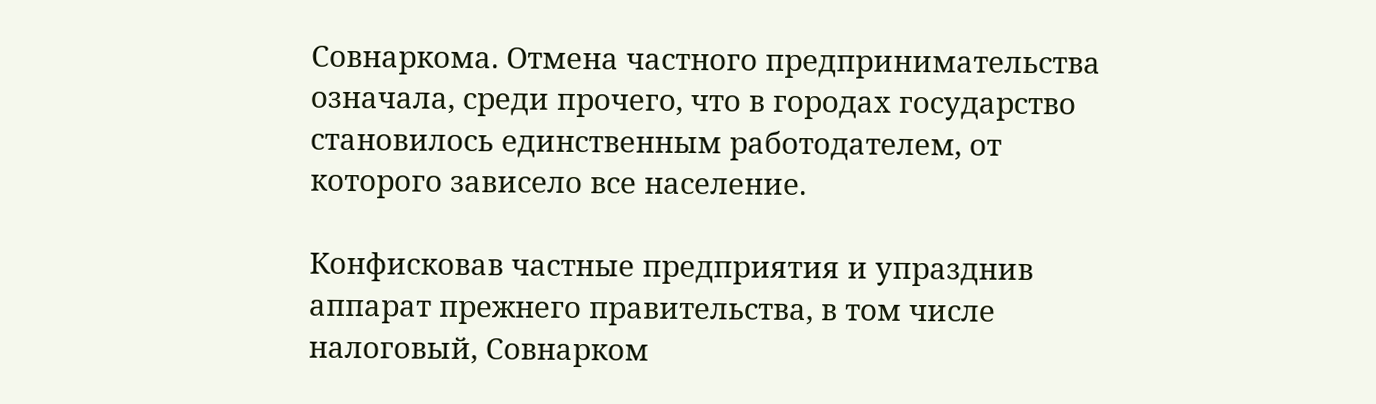Совнаркома. Отмена частного предпринимательства означала, среди прочего, что в городах государство становилось единственным работодателем, от которого зависело все население.

Конфисковав частные предприятия и упразднив аппарат прежнего правительства, в том числе налоговый, Совнарком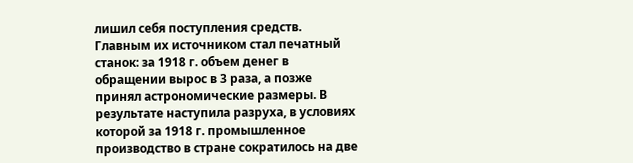лишил себя поступления средств. Главным их источником стал печатный станок: за 1918 г. объем денег в обращении вырос в 3 раза, а позже принял астрономические размеры. В результате наступила разруха, в условиях которой за 1918 г. промышленное производство в стране сократилось на две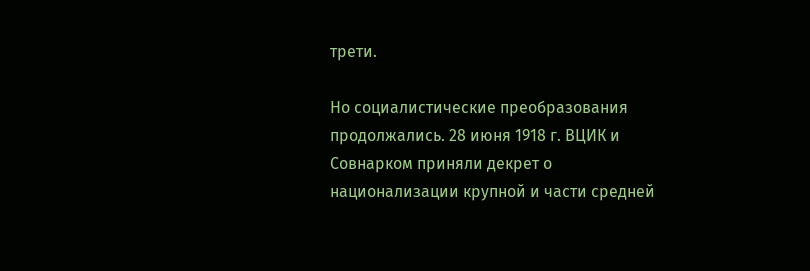трети.

Но социалистические преобразования продолжались. 28 июня 1918 г. ВЦИК и Совнарком приняли декрет о национализации крупной и части средней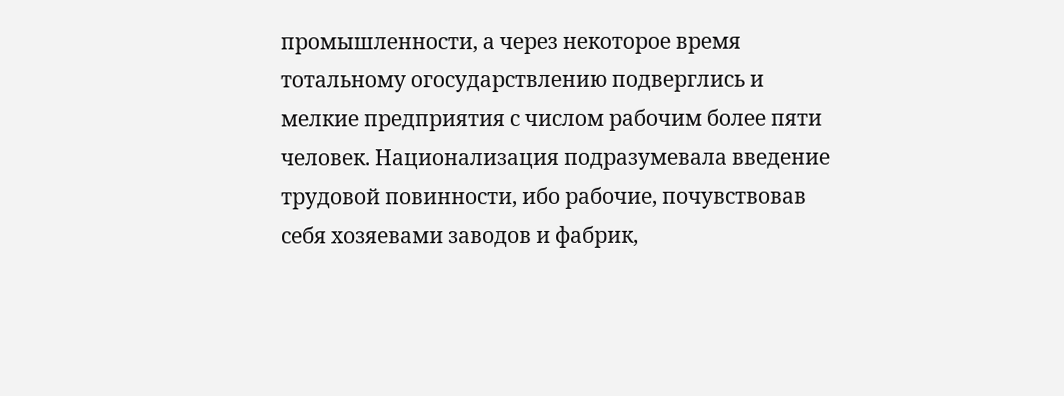промышленности, а через некоторое время тотальному огосударствлению подверглись и мелкие предприятия с числом рабочим более пяти человек. Национализация подразумевала введение трудовой повинности, ибо рабочие, почувствовав себя хозяевами заводов и фабрик,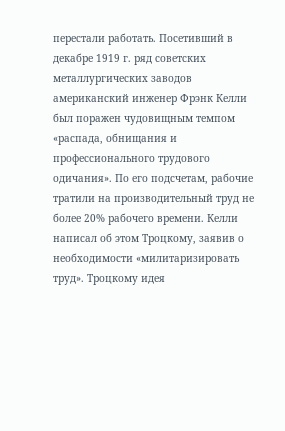перестали работать. Посетивший в декабре 1919 г. ряд советских металлургических заводов американский инженер Фрэнк Келли был поражен чудовищным темпом «распада, обнищания и профессионального трудового одичания». По его подсчетам, рабочие тратили на производительный труд не более 20% рабочего времени. Келли написал об этом Троцкому, заявив о необходимости «милитаризировать труд». Троцкому идея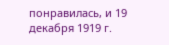понравилась, и 19 декабря 1919 г.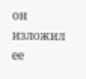он изложил ее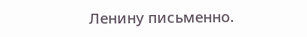Ленину письменно.